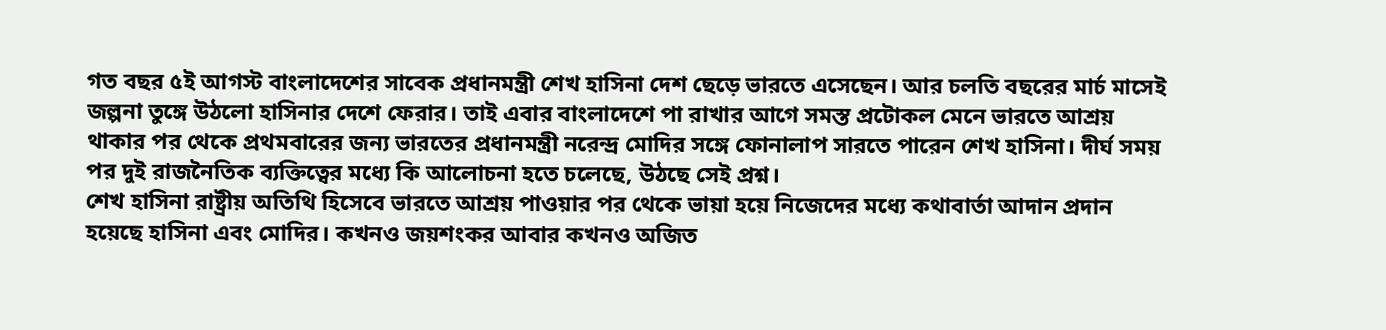গত বছর ৫ই আগস্ট বাংলাদেশের সাবেক প্রধানমন্ত্রী শেখ হাসিনা দেশ ছেড়ে ভারতে এসেছেন। আর চলতি বছরের মার্চ মাসেই জল্পনা তুঙ্গে উঠলো হাসিনার দেশে ফেরার। তাই এবার বাংলাদেশে পা রাখার আগে সমস্ত প্রটোকল মেনে ভারতে আশ্রয় থাকার পর থেকে প্রথমবারের জন্য ভারতের প্রধানমন্ত্রী নরেন্দ্র মোদির সঙ্গে ফোনালাপ সারতে পারেন শেখ হাসিনা। দীর্ঘ সময় পর দুই রাজনৈতিক ব্যক্তিত্বের মধ্যে কি আলোচনা হতে চলেছে, উঠছে সেই প্রশ্ন।
শেখ হাসিনা রাষ্ট্রীয় অতিথি হিসেবে ভারতে আশ্রয় পাওয়ার পর থেকে ভায়া হয়ে নিজেদের মধ্যে কথাবার্তা আদান প্রদান হয়েছে হাসিনা এবং মোদির। কখনও জয়শংকর আবার কখনও অজিত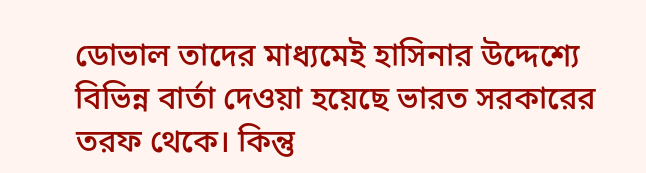ডোভাল তাদের মাধ্যমেই হাসিনার উদ্দেশ্যে বিভিন্ন বার্তা দেওয়া হয়েছে ভারত সরকারের তরফ থেকে। কিন্তু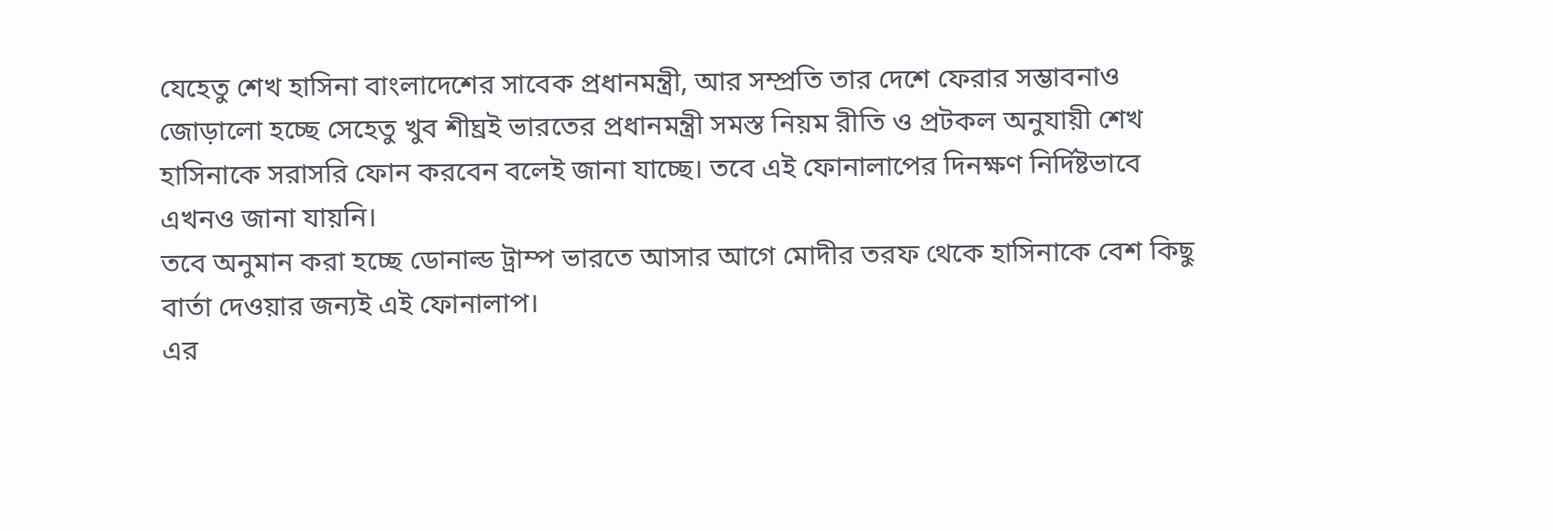যেহেতু শেখ হাসিনা বাংলাদেশের সাবেক প্রধানমন্ত্রী, আর সম্প্রতি তার দেশে ফেরার সম্ভাবনাও জোড়ালো হচ্ছে সেহেতু খুব শীঘ্রই ভারতের প্রধানমন্ত্রী সমস্ত নিয়ম রীতি ও প্রটকল অনুযায়ী শেখ হাসিনাকে সরাসরি ফোন করবেন বলেই জানা যাচ্ছে। তবে এই ফোনালাপের দিনক্ষণ নির্দিষ্টভাবে এখনও জানা যায়নি।
তবে অনুমান করা হচ্ছে ডোনাল্ড ট্রাম্প ভারতে আসার আগে মোদীর তরফ থেকে হাসিনাকে বেশ কিছু বার্তা দেওয়ার জন্যই এই ফোনালাপ।
এর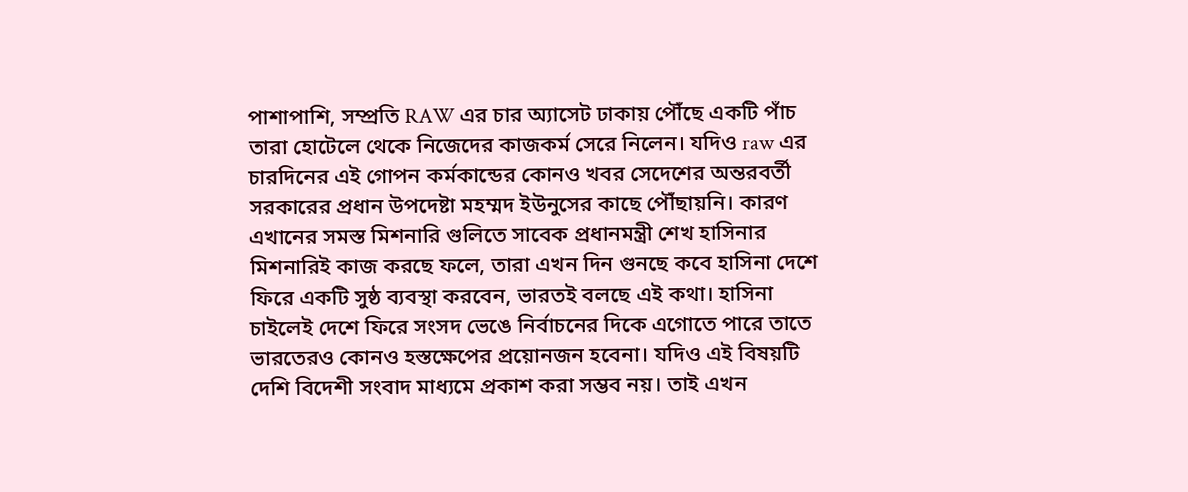পাশাপাশি, সম্প্রতি RAW এর চার অ্যাসেট ঢাকায় পৌঁছে একটি পাঁচ তারা হোটেলে থেকে নিজেদের কাজকর্ম সেরে নিলেন। যদিও raw এর চারদিনের এই গোপন কর্মকান্ডের কোনও খবর সেদেশের অন্তরবর্তী সরকারের প্রধান উপদেষ্টা মহম্মদ ইউনুসের কাছে পৌঁছায়নি। কারণ এখানের সমস্ত মিশনারি গুলিতে সাবেক প্রধানমন্ত্রী শেখ হাসিনার মিশনারিই কাজ করছে ফলে, তারা এখন দিন গুনছে কবে হাসিনা দেশে ফিরে একটি সুষ্ঠ ব্যবস্থা করবেন, ভারতই বলছে এই কথা। হাসিনা চাইলেই দেশে ফিরে সংসদ ভেঙে নির্বাচনের দিকে এগোতে পারে তাতে ভারতেরও কোনও হস্তক্ষেপের প্রয়োনজন হবেনা। যদিও এই বিষয়টি দেশি বিদেশী সংবাদ মাধ্যমে প্রকাশ করা সম্ভব নয়। তাই এখন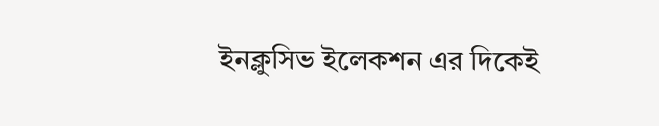ইনক্লুসিভ ইলেকশন এর দিকেই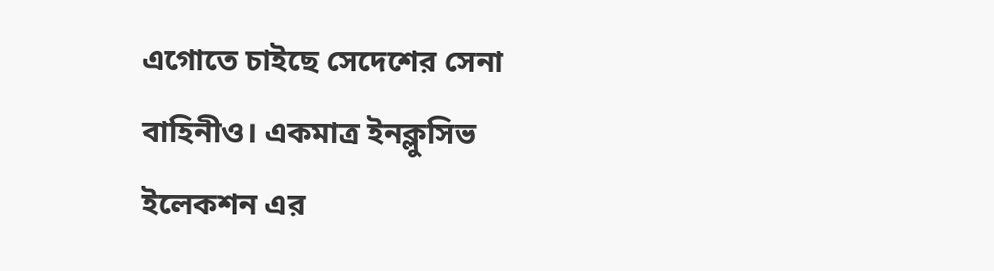এগোতে চাইছে সেদেশের সেনা বাহিনীও। একমাত্র ইনক্লুসিভ ইলেকশন এর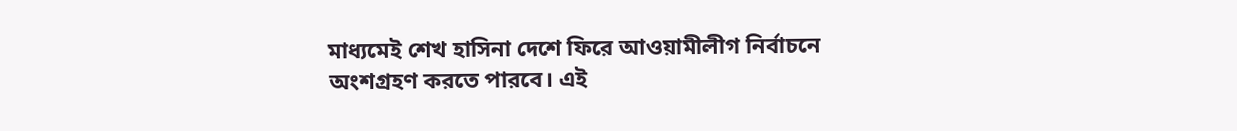মাধ্যমেই শেখ হাসিনা দেশে ফিরে আওয়ামীলীগ নির্বাচনে অংশগ্রহণ করতে পারবে। এই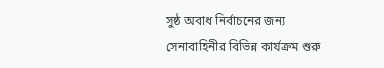সুষ্ঠ অবাধ নির্বাচনের জন্য সেনাবাহিনীর বিভিন্ন কার্যক্রম শুরু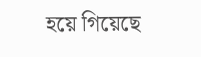হয়ে গিয়েছে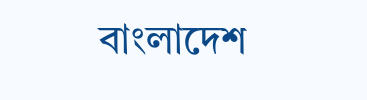বাংলাদেশ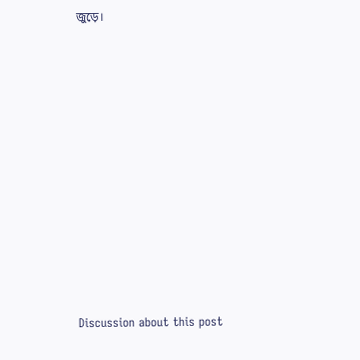জুড়ে।












Discussion about this post